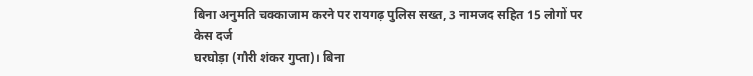बिना अनुमति चक्काजाम करने पर रायगढ़ पुलिस सख्त, 3 नामजद सहित 15 लोगों पर केस दर्ज
घरघोड़ा (गौरी शंकर गुप्ता)। बिना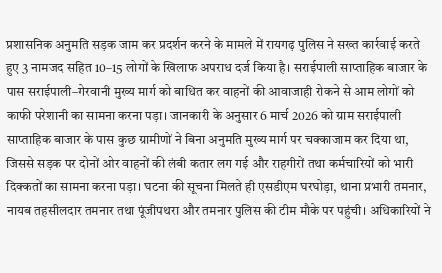प्रशासनिक अनुमति सड़क जाम कर प्रदर्शन करने के मामले में रायगढ़ पुलिस ने सख्त कार्रवाई करते हुए 3 नामजद सहित 10–15 लोगों के खिलाफ अपराध दर्ज किया है। सराईपाली साप्ताहिक बाजार के पास सराईपाली–गेरवानी मुख्य मार्ग को बाधित कर वाहनों की आवाजाही रोकने से आम लोगों को काफी परेशानी का सामना करना पड़ा। जानकारी के अनुसार 6 मार्च 2026 को ग्राम सराईपाली साप्ताहिक बाजार के पास कुछ ग्रामीणों ने बिना अनुमति मुख्य मार्ग पर चक्काजाम कर दिया था, जिससे सड़क पर दोनों ओर वाहनों की लंबी कतार लग गई और राहगीरों तथा कर्मचारियों को भारी दिक्कतों का सामना करना पड़ा। घटना की सूचना मिलते ही एसडीएम घरघोड़ा, थाना प्रभारी तमनार, नायब तहसीलदार तमनार तथा पूंजीपथरा और तमनार पुलिस की टीम मौके पर पहुंची। अधिकारियों ने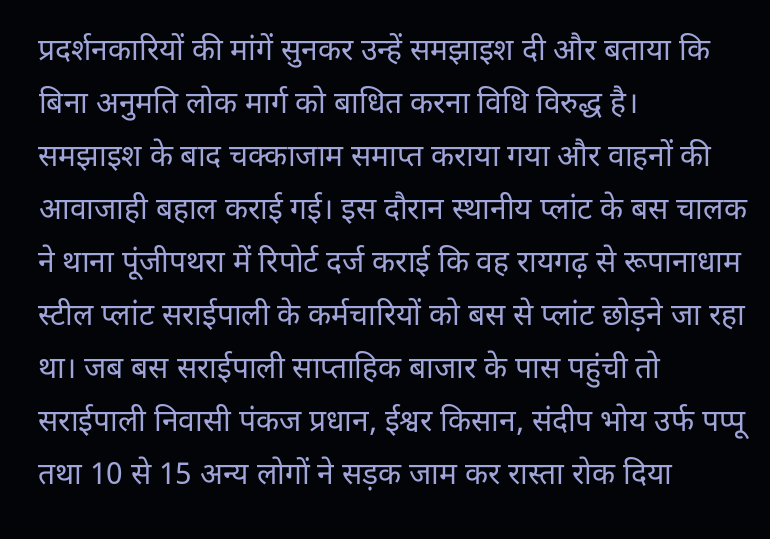प्रदर्शनकारियों की मांगें सुनकर उन्हें समझाइश दी और बताया कि बिना अनुमति लोक मार्ग को बाधित करना विधि विरुद्ध है। समझाइश के बाद चक्काजाम समाप्त कराया गया और वाहनों की आवाजाही बहाल कराई गई। इस दौरान स्थानीय प्लांट के बस चालक ने थाना पूंजीपथरा में रिपोर्ट दर्ज कराई कि वह रायगढ़ से रूपानाधाम स्टील प्लांट सराईपाली के कर्मचारियों को बस से प्लांट छोड़ने जा रहा था। जब बस सराईपाली साप्ताहिक बाजार के पास पहुंची तो सराईपाली निवासी पंकज प्रधान, ईश्वर किसान, संदीप भोय उर्फ पप्पू तथा 10 से 15 अन्य लोगों ने सड़क जाम कर रास्ता रोक दिया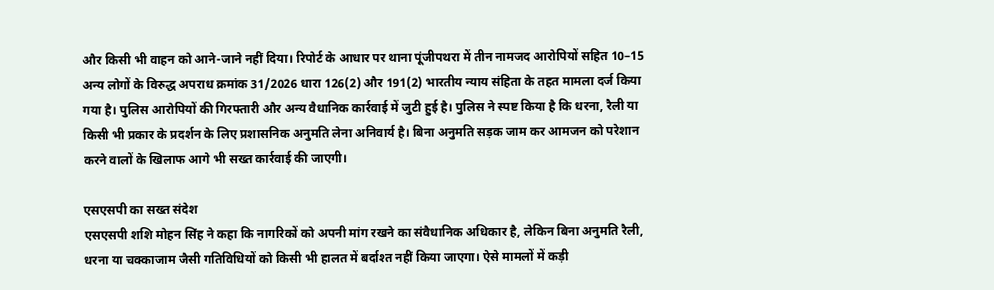और किसी भी वाहन को आने-जाने नहीं दिया। रिपोर्ट के आधार पर थाना पूंजीपथरा में तीन नामजद आरोपियों सहित 10–15 अन्य लोगों के विरुद्ध अपराध क्रमांक 31/2026 धारा 126(2) और 191(2) भारतीय न्याय संहिता के तहत मामला दर्ज किया गया है। पुलिस आरोपियों की गिरफ्तारी और अन्य वैधानिक कार्रवाई में जुटी हुई है। पुलिस ने स्पष्ट किया है कि धरना, रैली या किसी भी प्रकार के प्रदर्शन के लिए प्रशासनिक अनुमति लेना अनिवार्य है। बिना अनुमति सड़क जाम कर आमजन को परेशान करने वालों के खिलाफ आगे भी सख्त कार्रवाई की जाएगी।

एसएसपी का सख्त संदेश
एसएसपी शशि मोहन सिंह ने कहा कि नागरिकों को अपनी मांग रखने का संवैधानिक अधिकार है, लेकिन बिना अनुमति रैली, धरना या चक्काजाम जैसी गतिविधियों को किसी भी हालत में बर्दाश्त नहीं किया जाएगा। ऐसे मामलों में कड़ी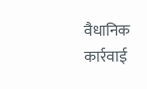वैधानिक कार्रवाई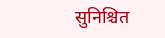सुनिश्चित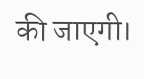की जाएगी।